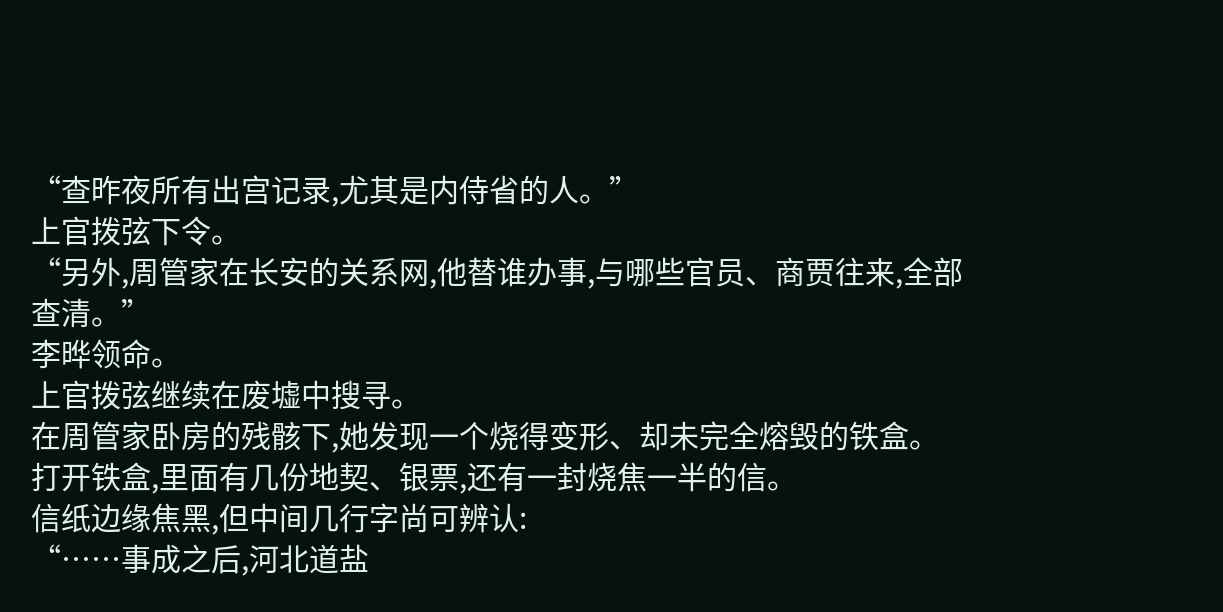“查昨夜所有出宫记录,尤其是内侍省的人。”
上官拨弦下令。
“另外,周管家在长安的关系网,他替谁办事,与哪些官员、商贾往来,全部查清。”
李晔领命。
上官拨弦继续在废墟中搜寻。
在周管家卧房的残骸下,她发现一个烧得变形、却未完全熔毁的铁盒。
打开铁盒,里面有几份地契、银票,还有一封烧焦一半的信。
信纸边缘焦黑,但中间几行字尚可辨认:
“……事成之后,河北道盐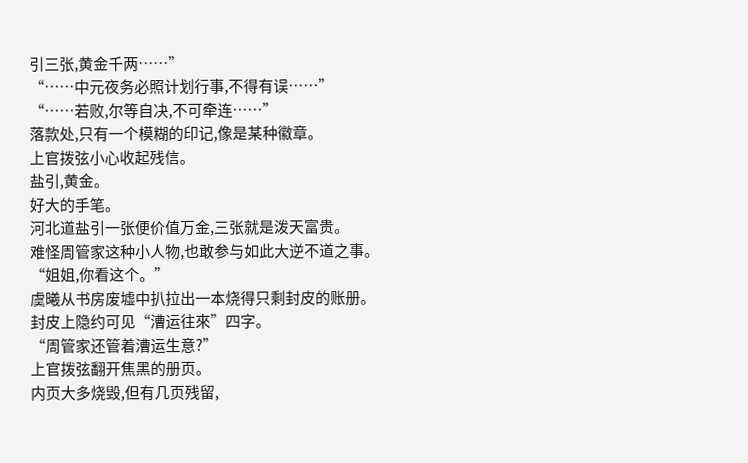引三张,黄金千两……”
“……中元夜务必照计划行事,不得有误……”
“……若败,尔等自决,不可牵连……”
落款处,只有一个模糊的印记,像是某种徽章。
上官拨弦小心收起残信。
盐引,黄金。
好大的手笔。
河北道盐引一张便价值万金,三张就是泼天富贵。
难怪周管家这种小人物,也敢参与如此大逆不道之事。
“姐姐,你看这个。”
虞曦从书房废墟中扒拉出一本烧得只剩封皮的账册。
封皮上隐约可见“漕运往來”四字。
“周管家还管着漕运生意?”
上官拨弦翻开焦黑的册页。
内页大多烧毁,但有几页残留,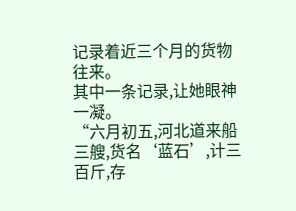记录着近三个月的货物往来。
其中一条记录,让她眼神一凝。
“六月初五,河北道来船三艘,货名‘蓝石’,计三百斤,存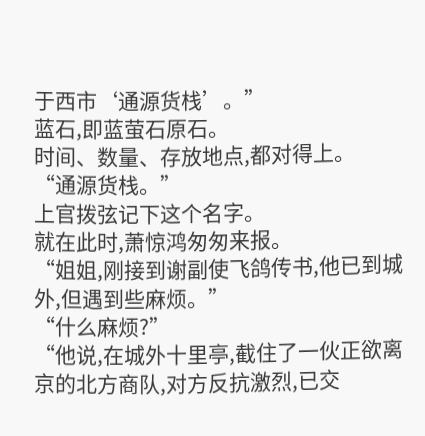于西市‘通源货栈’。”
蓝石,即蓝萤石原石。
时间、数量、存放地点,都对得上。
“通源货栈。”
上官拨弦记下这个名字。
就在此时,萧惊鸿匆匆来报。
“姐姐,刚接到谢副使飞鸽传书,他已到城外,但遇到些麻烦。”
“什么麻烦?”
“他说,在城外十里亭,截住了一伙正欲离京的北方商队,对方反抗激烈,已交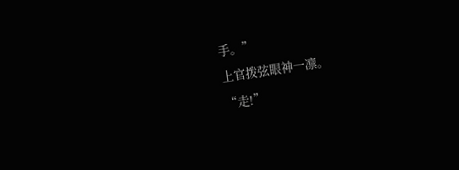手。”
上官拨弦眼神一凛。
“走!”